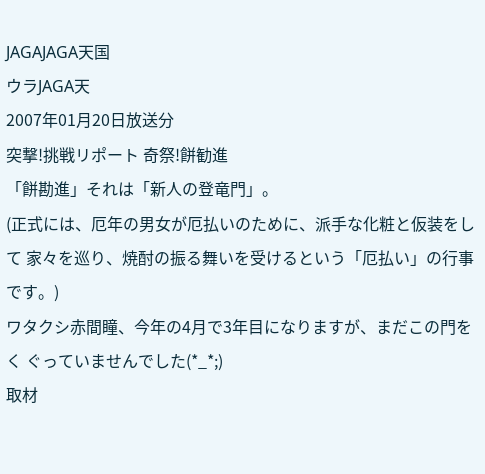JAGAJAGA天国
ウラJAGA天
2007年01月20日放送分
突撃!挑戦リポート 奇祭!餅勧進
「餅勘進」それは「新人の登竜門」。
(正式には、厄年の男女が厄払いのために、派手な化粧と仮装をして 家々を巡り、焼酎の振る舞いを受けるという「厄払い」の行事です。)
ワタクシ赤間瞳、今年の4月で3年目になりますが、まだこの門をく ぐっていませんでした(*_*;)
取材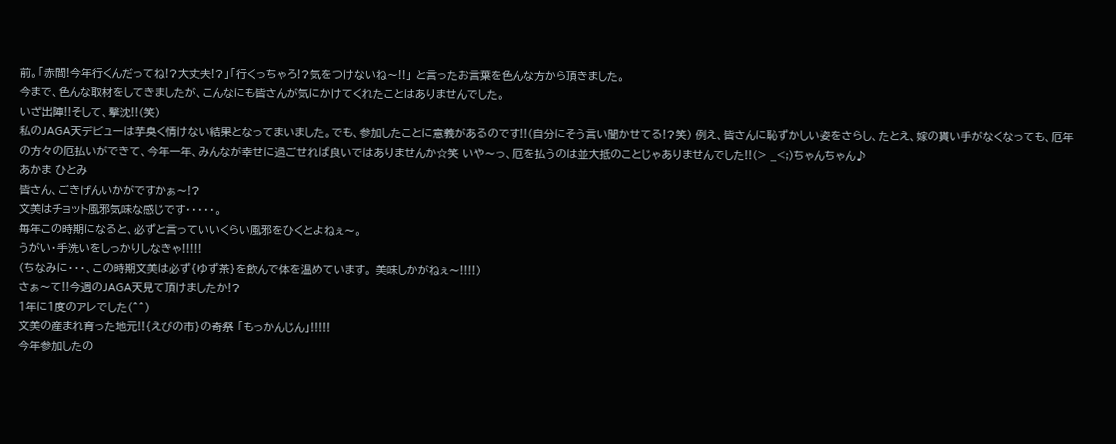前。「赤間!今年行くんだってね!?大丈夫!?」「行くっちゃろ!?気をつけないね〜!!」 と言ったお言葉を色んな方から頂きました。
今まで、色んな取材をしてきましたが、こんなにも皆さんが気にかけてくれたことはありませんでした。
いざ出陣!!そして、撃沈!!(笑)
私のJAGA天デビューは芋臭く情けない結果となってまいました。でも、参加したことに意義があるのです!!(自分にそう言い聞かせてる!?笑) 例え、皆さんに恥ずかしい姿をさらし、たとえ、嫁の貰い手がなくなっても、厄年の方々の厄払いができて、今年一年、みんなが幸せに過ごせれば良いではありませんか☆笑 いや〜っ、厄を払うのは並大抵のことじゃありませんでした!!(> _<;)ちゃんちゃん♪
あかま ひとみ
皆さん、ごきげんいかがですかぁ〜!?
文美はチョット風邪気味な感じです・・・・・。
毎年この時期になると、必ずと言っていいくらい風邪をひくとよねぇ〜。
うがい・手洗いをしっかりしなきゃ!!!!!
(ちなみに・・・、この時期文美は必ず{ゆず茶}を飲んで体を温めています。 美味しかがねぇ〜!!!!)
さぁ〜て!!今週のJAGA天見て頂けましたか!?
1年に1度のアレでした(^^)
文美の産まれ育った地元!!{えびの市}の奇祭 「もっかんじん」!!!!!
今年参加したの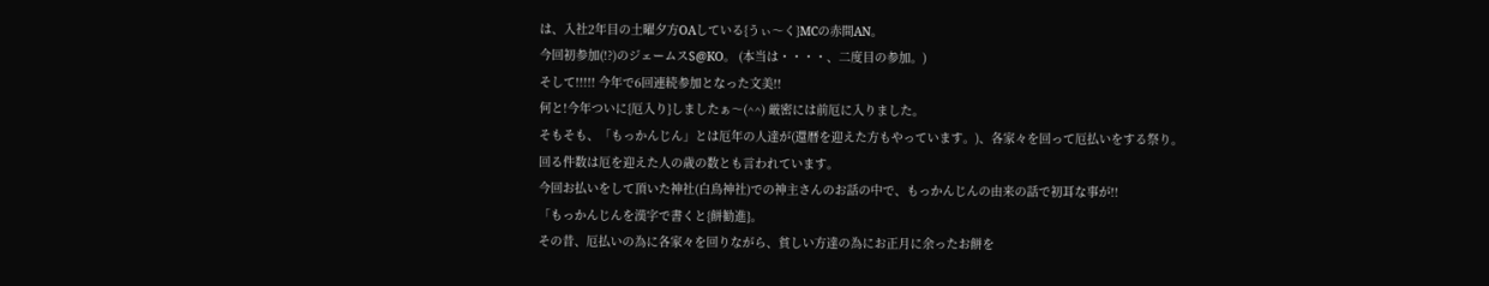は、入社2年目の土曜夕方OAしている{うぃ〜く}MCの赤間AN。
今回初参加(!?)のジェームスS@KO。 (本当は・・・・、二度目の参加。)
そして!!!!! 今年で6回連続参加となった文美!!
何と!今年ついに{厄入り}しましたぁ〜(^^) 厳密には前厄に入りました。
そもそも、「もっかんじん」とは厄年の人達が(還暦を迎えた方もやっています。)、各家々を回って厄払いをする祭り。
回る件数は厄を迎えた人の歳の数とも言われています。
今回お払いをして頂いた神社(白鳥神社)での神主さんのお話の中で、もっかんじんの由来の話で初耳な事が!!
「もっかんじんを漢字で書くと{餅勧進}。
その昔、厄払いの為に各家々を回りながら、貧しい方達の為にお正月に余ったお餅を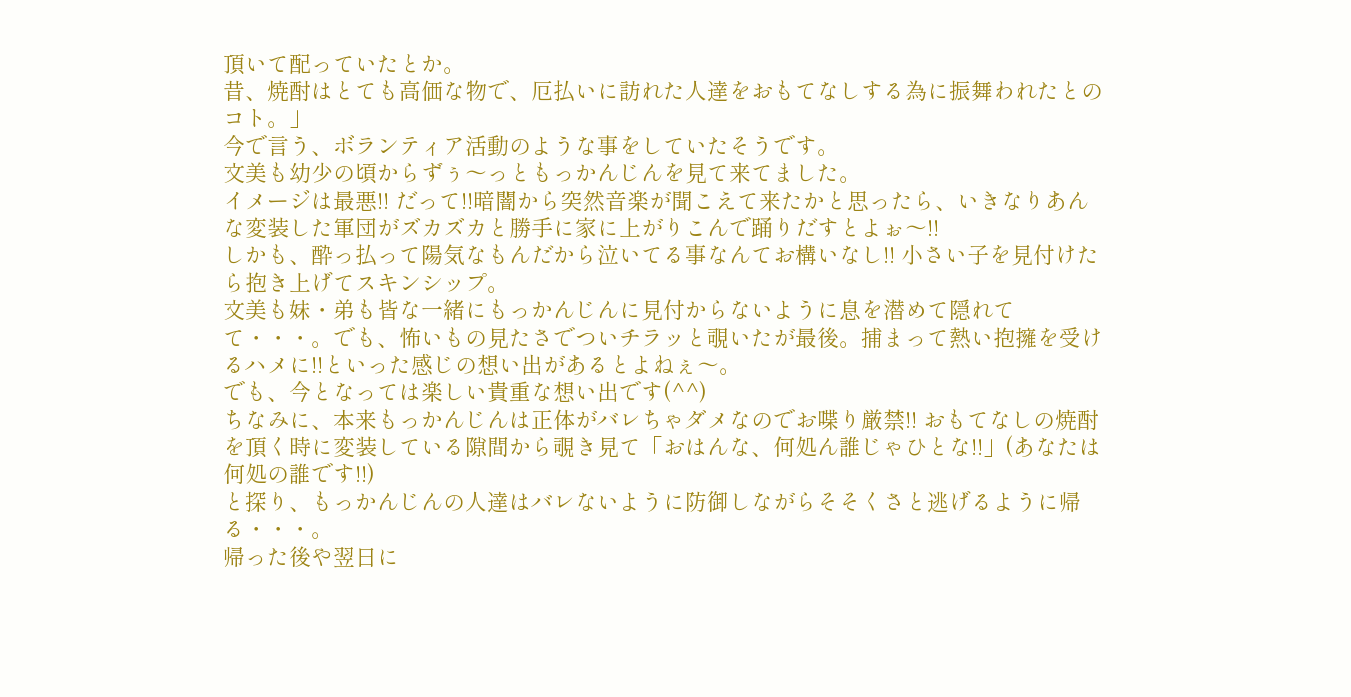頂いて配っていたとか。
昔、焼酎はとても高価な物で、厄払いに訪れた人達をおもてなしする為に振舞われたとのコト。」
今で言う、ボランティア活動のような事をしていたそうです。
文美も幼少の頃からずぅ〜っともっかんじんを見て来てました。
イメージは最悪!! だって!!暗闇から突然音楽が聞こえて来たかと思ったら、いきなりあんな変装した軍団がズカズカと勝手に家に上がりこんで踊りだすとよぉ〜!!
しかも、酔っ払って陽気なもんだから泣いてる事なんてお構いなし!! 小さい子を見付けたら抱き上げてスキンシップ。
文美も妹・弟も皆な一緒にもっかんじんに見付からないように息を潜めて隠れてて・・・。でも、怖いもの見たさでついチラッと覗いたが最後。捕まって熱い抱擁を受けるハメに!!といった感じの想い出があるとよねぇ〜。
でも、今となっては楽しい貴重な想い出です(^^)
ちなみに、本来もっかんじんは正体がバレちゃダメなのでお喋り厳禁!! おもてなしの焼酎を頂く時に変装している隙間から覗き見て「おはんな、何処ん誰じゃひとな!!」(あなたは何処の誰です!!)
と探り、もっかんじんの人達はバレないように防御しながらそそくさと逃げるように帰る・・・。
帰った後や翌日に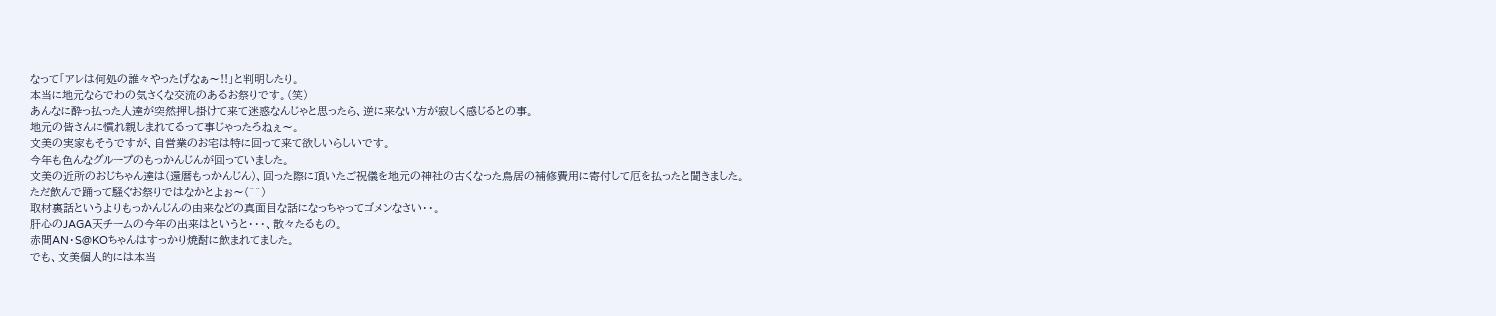なって「アレは何処の誰々やったげなぁ〜!!」と判明したり。
本当に地元ならでわの気さくな交流のあるお祭りです。(笑)
あんなに酔っ払った人達が突然押し掛けて来て迷惑なんじゃと思ったら、逆に来ない方が寂しく感じるとの事。
地元の皆さんに慣れ親しまれてるって事じゃったろねぇ〜。
文美の実家もそうですが、自営業のお宅は特に回って来て欲しいらしいです。
今年も色んなグループのもっかんじんが回っていました。
文美の近所のおじちゃん達は(還暦もっかんじん)、回った際に頂いたご祝儀を地元の神社の古くなった鳥居の補修費用に寄付して厄を払ったと聞きました。
ただ飲んで踊って騒ぐお祭りではなかとよぉ〜(^^)
取材裏話というよりもっかんじんの由来などの真面目な話になっちゃってゴメンなさい・・。
肝心のJAGA天チームの今年の出来はというと・・・、散々たるもの。
赤間AN・S@KOちゃんはすっかり焼酎に飲まれてました。
でも、文美個人的には本当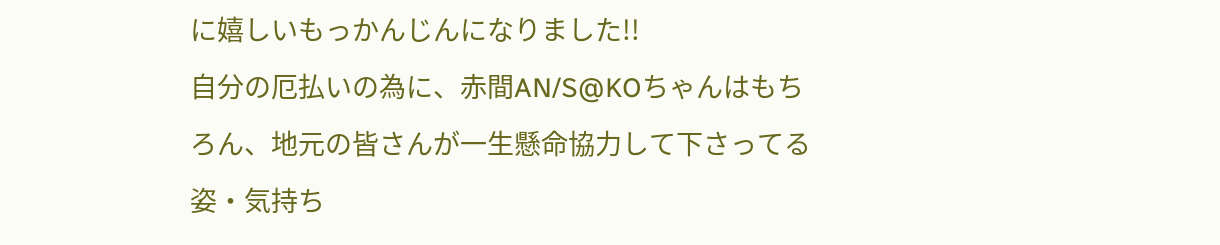に嬉しいもっかんじんになりました!!
自分の厄払いの為に、赤間AN/S@KOちゃんはもちろん、地元の皆さんが一生懸命協力して下さってる姿・気持ち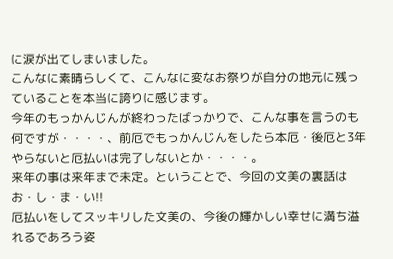に涙が出てしまいました。
こんなに素晴らしくて、こんなに変なお祭りが自分の地元に残っていることを本当に誇りに感じます。
今年のもっかんじんが終わったばっかりで、こんな事を言うのも何ですが・・・・、前厄でもっかんじんをしたら本厄・後厄と3年やらないと厄払いは完了しないとか・・・・。
来年の事は来年まで未定。ということで、今回の文美の裏話はお・し・ま・い!!
厄払いをしてスッキリした文美の、今後の輝かしい幸せに満ち溢れるであろう姿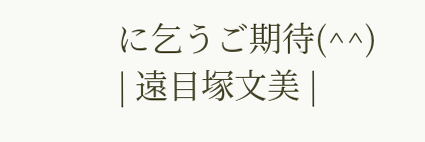に乞うご期待(^^)
| 遠目塚文美 |